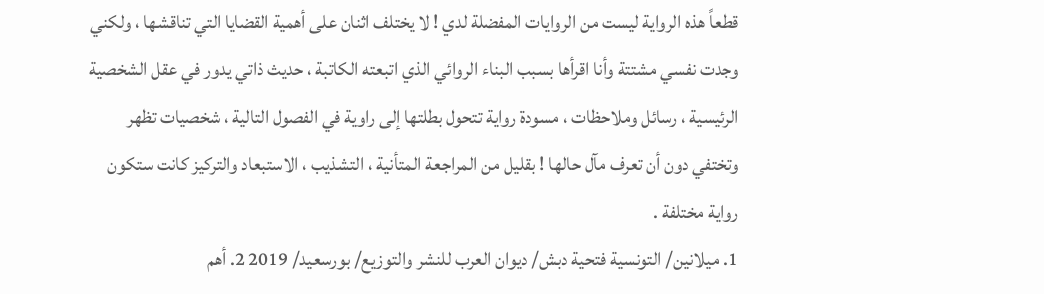قطعاً هذه الرواية ليست من الروايات المفضلة لدي ! لا يختلف اثنان على أهمية القضايا التي تناقشها ، ولكني وجدت نفسي مشتتة وأنا اقرأها بسبب البناء الروائي الذي اتبعته الكاتبة ، حديث ذاتي يدور في عقل الشخصية الرئيسية ، رسائل وملاحظات ، مسودة رواية تتحول بطلتها إلى راوية في الفصول التالية ، شخصيات تظهر وتختفي دون أن تعرف مآل حالها ! بقليل من المراجعة المتأنية ، التشذيب ، الاستبعاد والتركيز كانت ستكون رواية مختلفة .
1. ميلانين/ التونسية فتحية دبش/ ديوان العرب للنشر والتوزيع/ بورسعيد/ 2019 2. أهم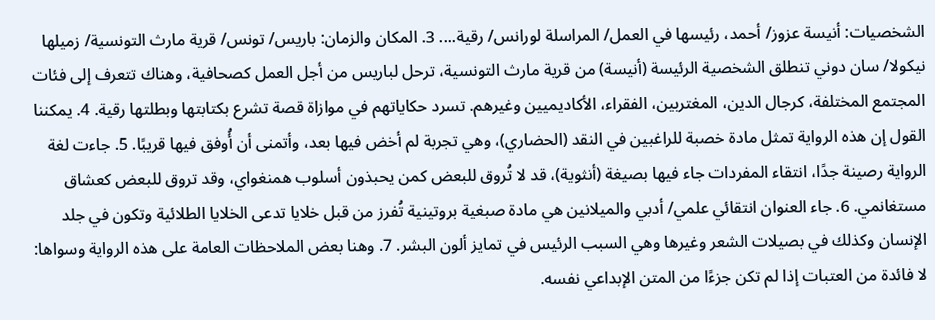الشخصيات: أنيسة عزوز/ أحمد، رئيسها في العمل/ المراسلة لورانس/ رقية.... 3. المكان والزمان: باريس/ تونس/ قرية مارث التونسية/ زميلها نيكولا/ سان دوني تنطلق الشخصية الرئيسة (أنيسة) من قرية مارث التونسية، ترحل لباريس من أجل العمل كصحافية، وهناك تتعرف إلى فئات المجتمع المختلفة، كرجال الدين، المغتربين، الفقراء، الأكاديميين وغيرهم. تسرد حكاياتهم في موازاة قصة تشرع بكتابتها وبطلتها رقية. 4. يمكننا القول إن هذه الرواية تمثل مادة خصبة للراغبين في النقد (الحضاري)، وهي تجربة لم أخض فيها بعد، وأتمنى أن أُوفق فيها قريبًا. 5. جاءت لغة الرواية رصينة جدًا، انتقاء المفردات جاء فيها بصيغة (أنثوية)، قد لا تُروق للبعض كمن يحبذون أسلوب همنغواي، وقد تروق للبعض كعشاق مستغانمي. 6. جاء العنوان انتقائي علمي/ أدبي والميلانين هي مادة صبغية بروتينية تُفرز من قبل خلايا تدعى الخلايا الطلائية وتكون في جلد الإنسان وكذلك في بصيلات الشعر وغيرها وهي السبب الرئيس في تمايز ألون البشر. 7. وهنا بعض الملاحظات العامة على هذه الرواية وسواها: لا فائدة من العتبات إذا لم تكن جزءًا من المتن الإبداعي نفسه.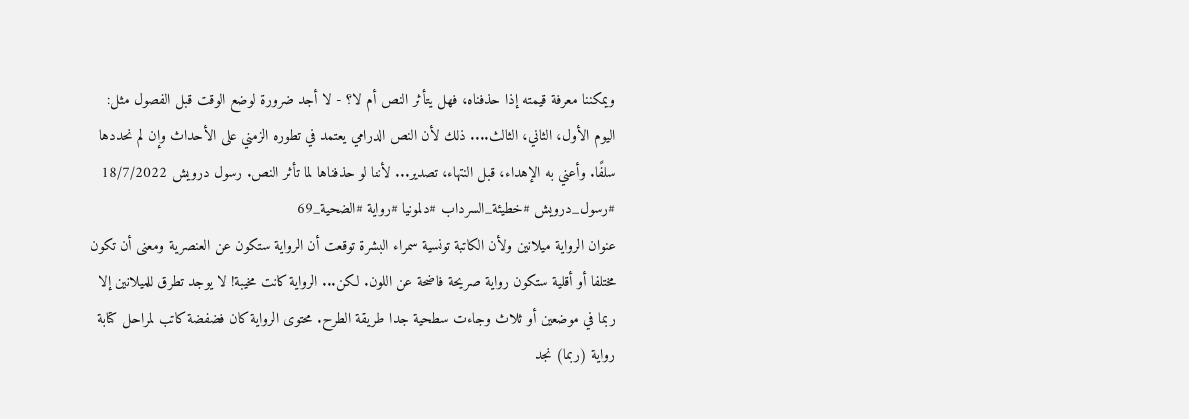ويمكننا معرفة قيمته إذا حذفناه، فهل يتأثر النص أم لا؟ - لا أجد ضرورة لوضع الوقت قبل الفصول مثل: اليوم الأول، الثاني، الثالث.... ذلك لأن النص الدرامي يعتمد في تطوره الزمني على الأحداث وإن لم نحددها سلفًا. وأعني به الإهداء، قبل النتهاء، تصدير... لأننا لو حذفناها لما تأثر النص. رسول درويش 18/7/2022 #رسول_درويش #خطيئة_السرداب #دلمونيا #رواية #الضحية_69
عنوان الرواية ميلانين ولأن الكاتبة تونسية سمراء البشرة توقعت أن الرواية ستكون عن العنصرية ومعنى أن تكون مختلفا أو أقلية ستكون رواية صريحة فاضحة عن اللون. لكن... الرواية كانت مخيبة! لا يوجد تطرق للميلانين إلا ربما في موضعين أو ثلاث وجاءت سطحية جدا طريقة الطرح. محتوى الرواية كان فضفضة كاتب لمراحل كتابة رواية (ربما) نجد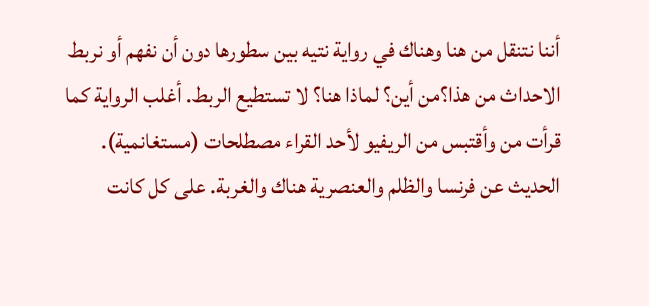أننا نتنقل من هنا وهناك في رواية نتيه بين سطورها دون أن نفهم أو نربط الاحداث من هذا؟من أين؟ لماذا هنا؟ لا تستطيع الربط. أغلب الرواية كما قرأت من وأقتبس من الريفيو لأحد القراء مصطلحات (مستغانمية). الحديث عن فرنسا والظلم والعنصرية هناك والغربة. على كل كانت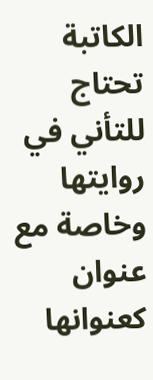الكاتبة تحتاج للتأني في روايتها وخاصة مع عنوان كعنوانها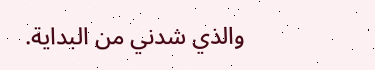والذي شدني من البداية.